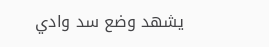يشهد وضع سد وادي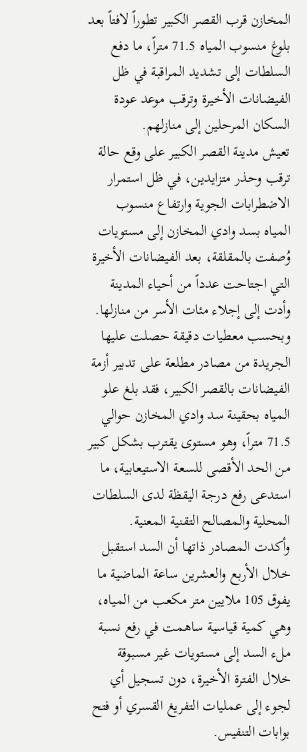المخازن قرب القصر الكبير تطوراً لافتاً بعد بلوغ منسوب المياه 71.5 متراً، ما دفع السلطات إلى تشديد المراقبة في ظل الفيضانات الأخيرة وترقب موعد عودة السكان المرحلين إلى منازلهم.
تعيش مدينة القصر الكبير على وقع حالة ترقب وحذر متزايدين، في ظل استمرار الاضطرابات الجوية وارتفاع منسوب المياه بسد وادي المخازن إلى مستويات وُصفت بالمقلقة، بعد الفيضانات الأخيرة التي اجتاحت عدداً من أحياء المدينة وأدت إلى إجلاء مئات الأسر من منازلها.
وبحسب معطيات دقيقة حصلت عليها الجريدة من مصادر مطلعة على تدبير أزمة الفيضانات بالقصر الكبير، فقد بلغ علو المياه بحقينة سد وادي المخازن حوالي 71.5 متراً، وهو مستوى يقترب بشكل كبير من الحد الأقصى للسعة الاستيعابية، ما استدعى رفع درجة اليقظة لدى السلطات المحلية والمصالح التقنية المعنية.
وأكدت المصادر ذاتها أن السد استقبل خلال الأربع والعشرين ساعة الماضية ما يفوق 105 ملايين متر مكعب من المياه، وهي كمية قياسية ساهمت في رفع نسبة ملء السد إلى مستويات غير مسبوقة خلال الفترة الأخيرة، دون تسجيل أي لجوء إلى عمليات التفريغ القسري أو فتح بوابات التنفيس.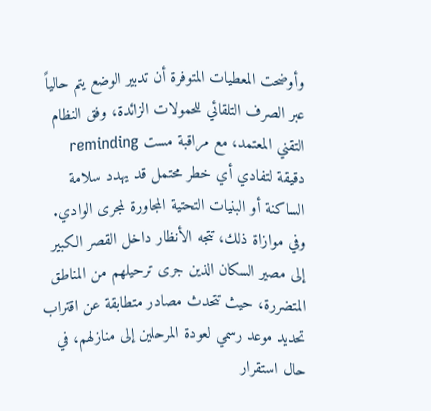وأوضحت المعطيات المتوفرة أن تدبير الوضع يتم حالياً عبر الصرف التلقائي للحمولات الزائدة، وفق النظام التقني المعتمد، مع مراقبة مست reminding دقيقة لتفادي أي خطر محتمل قد يهدد سلامة الساكنة أو البنيات التحتية المجاورة لمجرى الوادي.
وفي موازاة ذلك، تتجه الأنظار داخل القصر الكبير إلى مصير السكان الذين جرى ترحيلهم من المناطق المتضررة، حيث تتحدث مصادر متطابقة عن اقتراب تحديد موعد رسمي لعودة المرحلين إلى منازلهم، في حال استقرار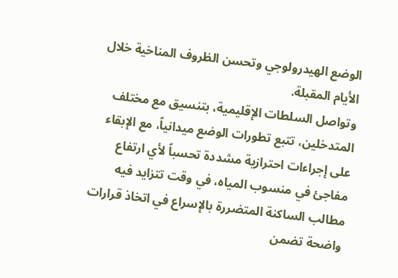الوضع الهيدرولوجي وتحسن الظروف المناخية خلال الأيام المقبلة.
وتواصل السلطات الإقليمية، بتنسيق مع مختلف المتدخلين، تتبع تطورات الوضع ميدانياً، مع الإبقاء على إجراءات احترازية مشددة تحسباً لأي ارتفاع مفاجئ في منسوب المياه، في وقت تتزايد فيه مطالب الساكنة المتضررة بالإسراع في اتخاذ قرارات واضحة تضمن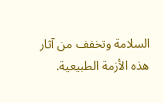السلامة وتخفف من آثار هذه الأزمة الطبيعية.